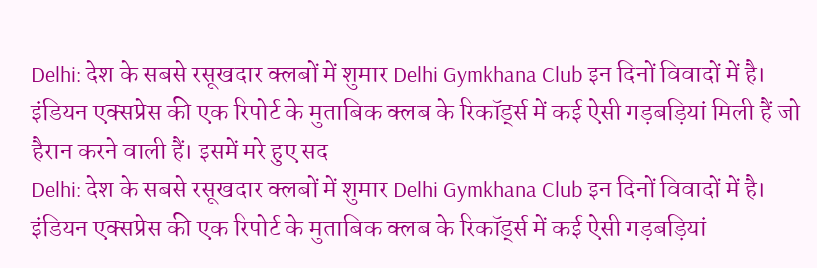Delhi: देश के सबसे रसूखदार क्लबों में शुमार Delhi Gymkhana Club इन दिनों विवादों में है। इंडियन एक्सप्रेस की एक रिपोर्ट के मुताबिक क्लब के रिकॉर्ड्स में कई ऐसी गड़बड़ियां मिली हैं जो हैरान करने वाली हैं। इसमें मरे हुए सद
Delhi: देश के सबसे रसूखदार क्लबों में शुमार Delhi Gymkhana Club इन दिनों विवादों में है। इंडियन एक्सप्रेस की एक रिपोर्ट के मुताबिक क्लब के रिकॉर्ड्स में कई ऐसी गड़बड़ियां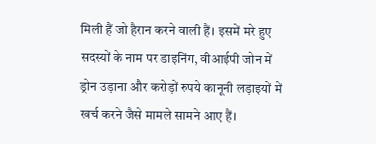मिली हैं जो हैरान करने वाली हैं। इसमें मरे हुए सदस्यों के नाम पर डाइनिंग, वीआईपी जोन में ड्रोन उड़ाना और करोड़ों रुपये कानूनी लड़ाइयों में खर्च करने जैसे मामले सामने आए हैं।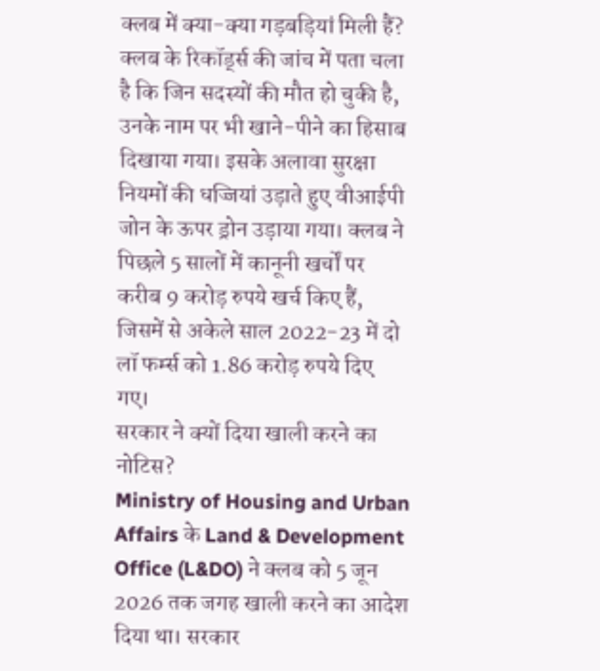क्लब में क्या-क्या गड़बड़ियां मिली हैं?
क्लब के रिकॉर्ड्स की जांच में पता चला है कि जिन सदस्यों की मौत हो चुकी है, उनके नाम पर भी खाने-पीने का हिसाब दिखाया गया। इसके अलावा सुरक्षा नियमों की धज्जियां उड़ाते हुए वीआईपी जोन के ऊपर ड्रोन उड़ाया गया। क्लब ने पिछले 5 सालों में कानूनी खर्चों पर करीब 9 करोड़ रुपये खर्च किए हैं, जिसमें से अकेले साल 2022-23 में दो लॉ फर्म्स को 1.86 करोड़ रुपये दिए गए।
सरकार ने क्यों दिया खाली करने का नोटिस?
Ministry of Housing and Urban Affairs के Land & Development Office (L&DO) ने क्लब को 5 जून 2026 तक जगह खाली करने का आदेश दिया था। सरकार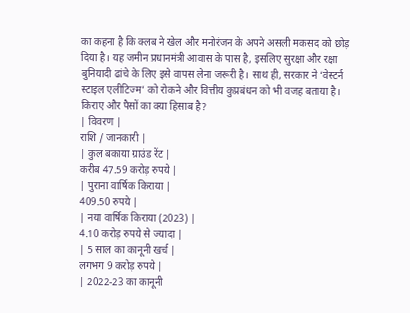का कहना है कि क्लब ने खेल और मनोरंजन के अपने असली मकसद को छोड़ दिया है। यह जमीन प्रधानमंत्री आवास के पास है, इसलिए सुरक्षा और रक्षा बुनियादी ढांचे के लिए इसे वापस लेना जरूरी है। साथ ही, सरकार ने ‘वेस्टर्न स्टाइल एलीटिज्म’ को रोकने और वित्तीय कुप्रबंधन को भी वजह बताया है।
किराए और पैसों का क्या हिसाब है?
| विवरण |
राशि / जानकारी |
| कुल बकाया ग्राउंड रेंट |
करीब 47.59 करोड़ रुपये |
| पुराना वार्षिक किराया |
409.50 रुपये |
| नया वार्षिक किराया (2023) |
4.10 करोड़ रुपये से ज्यादा |
| 5 साल का कानूनी खर्च |
लगभग 9 करोड़ रुपये |
| 2022-23 का कानूनी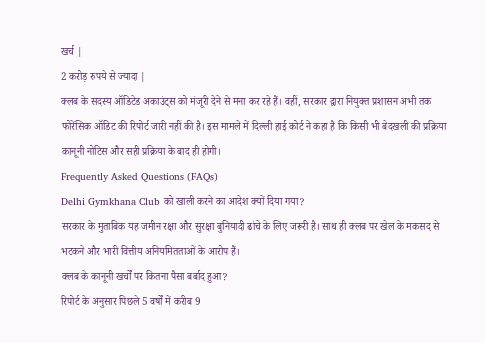खर्च |
2 करोड़ रुपये से ज्यादा |
क्लब के सदस्य ऑडिटेड अकाउंट्स को मंजूरी देने से मना कर रहे हैं। वहीं, सरकार द्वारा नियुक्त प्रशासन अभी तक फोरेंसिक ऑडिट की रिपोर्ट जारी नहीं की है। इस मामले में दिल्ली हाई कोर्ट ने कहा है कि किसी भी बेदखली की प्रक्रिया कानूनी नोटिस और सही प्रक्रिया के बाद ही होगी।
Frequently Asked Questions (FAQs)
Delhi Gymkhana Club को खाली करने का आदेश क्यों दिया गया?
सरकार के मुताबिक यह जमीन रक्षा और सुरक्षा बुनियादी ढांचे के लिए जरूरी है। साथ ही क्लब पर खेल के मकसद से भटकने और भारी वित्तीय अनियमितताओं के आरोप हैं।
क्लब के कानूनी खर्चों पर कितना पैसा बर्बाद हुआ?
रिपोर्ट के अनुसार पिछले 5 वर्षों में करीब 9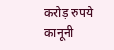करोड़ रुपये कानूनी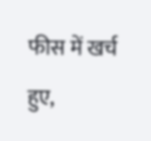फीस में खर्च हुए,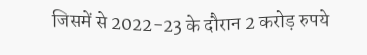जिसमें से 2022-23 के दौरान 2 करोड़ रुपये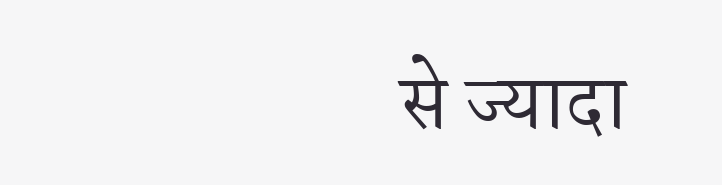से ज्यादा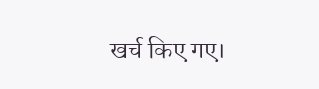खर्च किए गए।